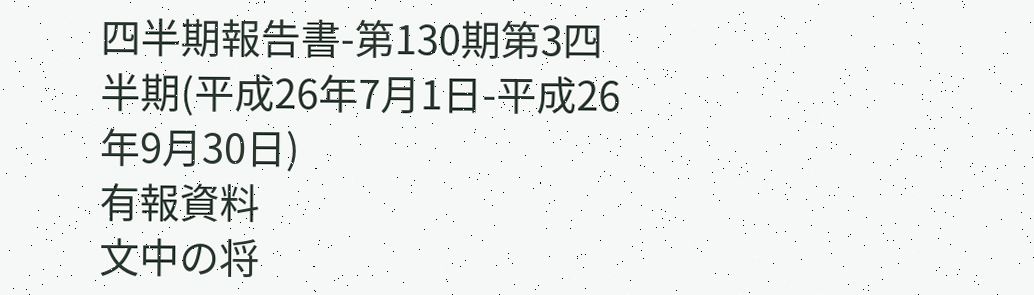四半期報告書-第130期第3四半期(平成26年7月1日-平成26年9月30日)
有報資料
文中の将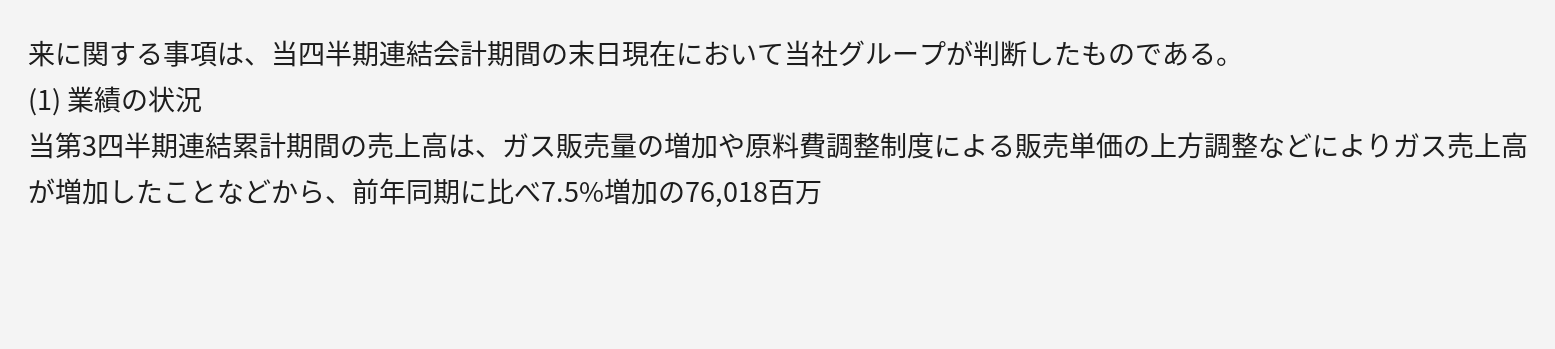来に関する事項は、当四半期連結会計期間の末日現在において当社グループが判断したものである。
(1) 業績の状況
当第3四半期連結累計期間の売上高は、ガス販売量の増加や原料費調整制度による販売単価の上方調整などによりガス売上高が増加したことなどから、前年同期に比べ7.5%増加の76,018百万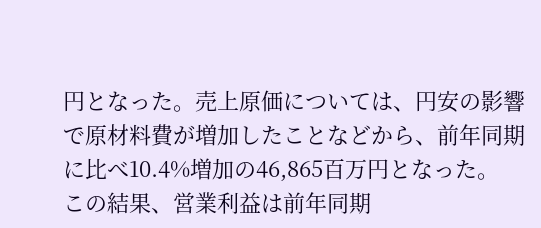円となった。売上原価については、円安の影響で原材料費が増加したことなどから、前年同期に比べ10.4%増加の46,865百万円となった。
この結果、営業利益は前年同期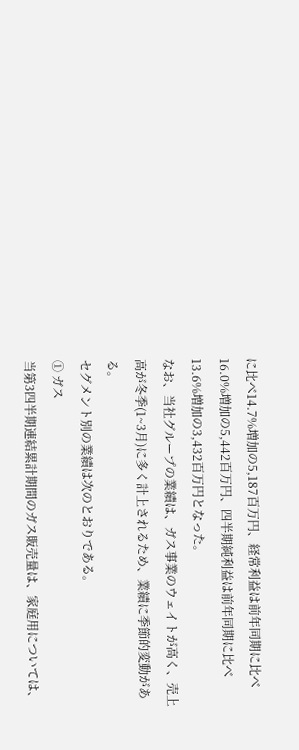に比べ14.7%増加の5,187百万円、経常利益は前年同期に比べ16.0%増加の5,442百万円、四半期純利益は前年同期に比べ13.6%増加の3,432百万円となった。
なお、当社グループの業績は、ガス事業のウェイトが高く、売上高が冬季(1~3月)に多く計上されるため、業績に季節的変動がある。
セグメント別の業績は次のとおりである。
① ガス
当第3四半期連結累計期間のガス販売量は、家庭用については、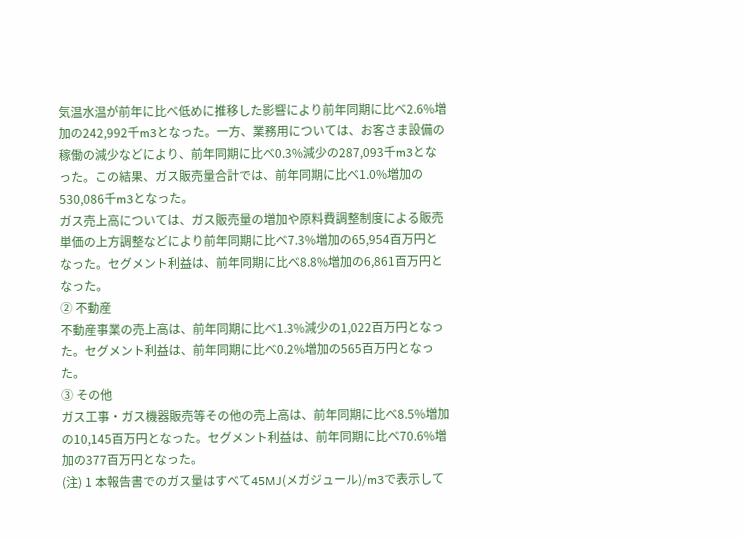気温水温が前年に比べ低めに推移した影響により前年同期に比べ2.6%増加の242,992千m3となった。一方、業務用については、お客さま設備の稼働の減少などにより、前年同期に比べ0.3%減少の287,093千m3となった。この結果、ガス販売量合計では、前年同期に比べ1.0%増加の530,086千m3となった。
ガス売上高については、ガス販売量の増加や原料費調整制度による販売単価の上方調整などにより前年同期に比べ7.3%増加の65,954百万円となった。セグメント利益は、前年同期に比べ8.8%増加の6,861百万円となった。
② 不動産
不動産事業の売上高は、前年同期に比べ1.3%減少の1,022百万円となった。セグメント利益は、前年同期に比べ0.2%増加の565百万円となった。
③ その他
ガス工事・ガス機器販売等その他の売上高は、前年同期に比べ8.5%増加の10,145百万円となった。セグメント利益は、前年同期に比べ70.6%増加の377百万円となった。
(注) 1 本報告書でのガス量はすべて45MJ(メガジュール)/m3で表示して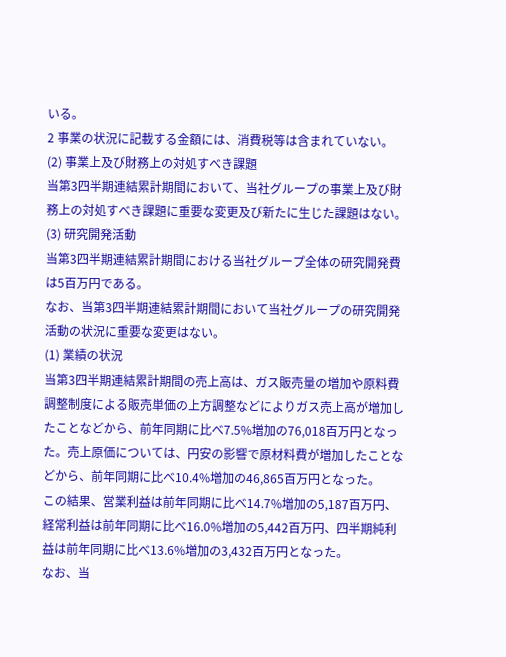いる。
2 事業の状況に記載する金額には、消費税等は含まれていない。
(2) 事業上及び財務上の対処すべき課題
当第3四半期連結累計期間において、当社グループの事業上及び財務上の対処すべき課題に重要な変更及び新たに生じた課題はない。
(3) 研究開発活動
当第3四半期連結累計期間における当社グループ全体の研究開発費は5百万円である。
なお、当第3四半期連結累計期間において当社グループの研究開発活動の状況に重要な変更はない。
(1) 業績の状況
当第3四半期連結累計期間の売上高は、ガス販売量の増加や原料費調整制度による販売単価の上方調整などによりガス売上高が増加したことなどから、前年同期に比べ7.5%増加の76,018百万円となった。売上原価については、円安の影響で原材料費が増加したことなどから、前年同期に比べ10.4%増加の46,865百万円となった。
この結果、営業利益は前年同期に比べ14.7%増加の5,187百万円、経常利益は前年同期に比べ16.0%増加の5,442百万円、四半期純利益は前年同期に比べ13.6%増加の3,432百万円となった。
なお、当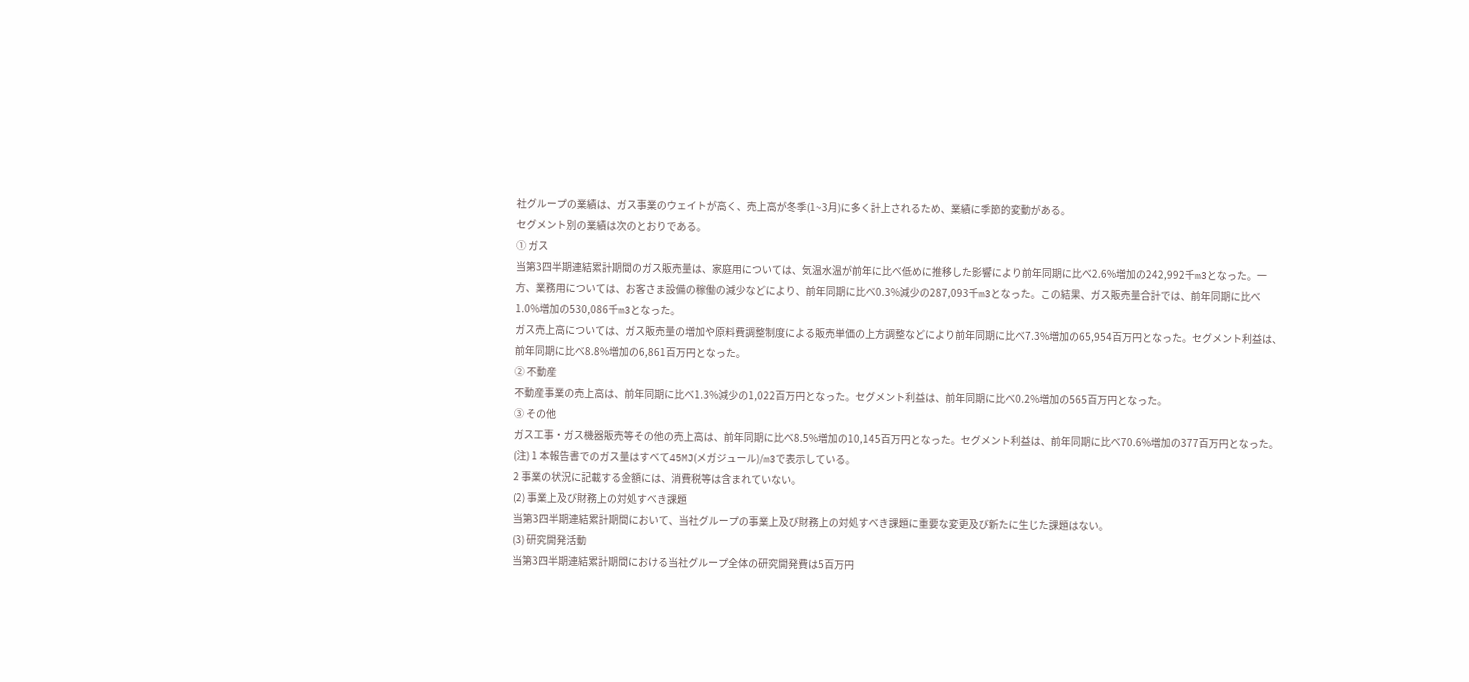社グループの業績は、ガス事業のウェイトが高く、売上高が冬季(1~3月)に多く計上されるため、業績に季節的変動がある。
セグメント別の業績は次のとおりである。
① ガス
当第3四半期連結累計期間のガス販売量は、家庭用については、気温水温が前年に比べ低めに推移した影響により前年同期に比べ2.6%増加の242,992千m3となった。一方、業務用については、お客さま設備の稼働の減少などにより、前年同期に比べ0.3%減少の287,093千m3となった。この結果、ガス販売量合計では、前年同期に比べ1.0%増加の530,086千m3となった。
ガス売上高については、ガス販売量の増加や原料費調整制度による販売単価の上方調整などにより前年同期に比べ7.3%増加の65,954百万円となった。セグメント利益は、前年同期に比べ8.8%増加の6,861百万円となった。
② 不動産
不動産事業の売上高は、前年同期に比べ1.3%減少の1,022百万円となった。セグメント利益は、前年同期に比べ0.2%増加の565百万円となった。
③ その他
ガス工事・ガス機器販売等その他の売上高は、前年同期に比べ8.5%増加の10,145百万円となった。セグメント利益は、前年同期に比べ70.6%増加の377百万円となった。
(注) 1 本報告書でのガス量はすべて45MJ(メガジュール)/m3で表示している。
2 事業の状況に記載する金額には、消費税等は含まれていない。
(2) 事業上及び財務上の対処すべき課題
当第3四半期連結累計期間において、当社グループの事業上及び財務上の対処すべき課題に重要な変更及び新たに生じた課題はない。
(3) 研究開発活動
当第3四半期連結累計期間における当社グループ全体の研究開発費は5百万円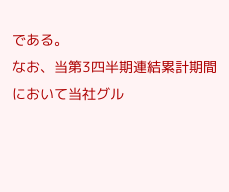である。
なお、当第3四半期連結累計期間において当社グル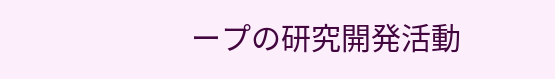ープの研究開発活動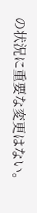の状況に重要な変更はない。